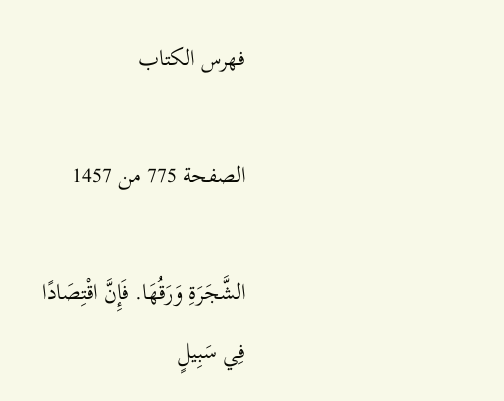فهرس الكتاب

الصفحة 775 من 1457

الشَّجَرَةِ وَرَقُهَا. فَإِنَّ اقْتِصَادًا فِي سَبِيلٍ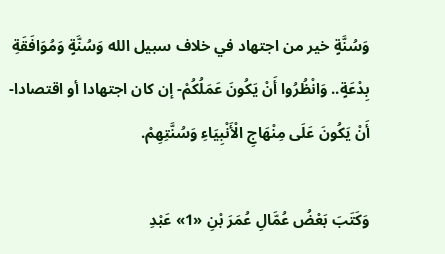وَسُنَّةٍ خير من اجتهاد في خلاف سبيل الله وَسُنَّةٍ وَمُوَافَقَةِ بِدْعَةٍ.. وَانْظُرُوا أَنْ يَكُونَ عَمَلُكُمْ- إن كان اجتهادا أو اقتصادا- أَنْ يَكُونَ عَلَى مِنْهَاجِ الْأَنْبِيَاءِ وَسُنَّتِهِمْ.

وَكَتَبَ بَعْضُ عُمَّالِ عُمَرَ بْنِ «1» عَبْدِ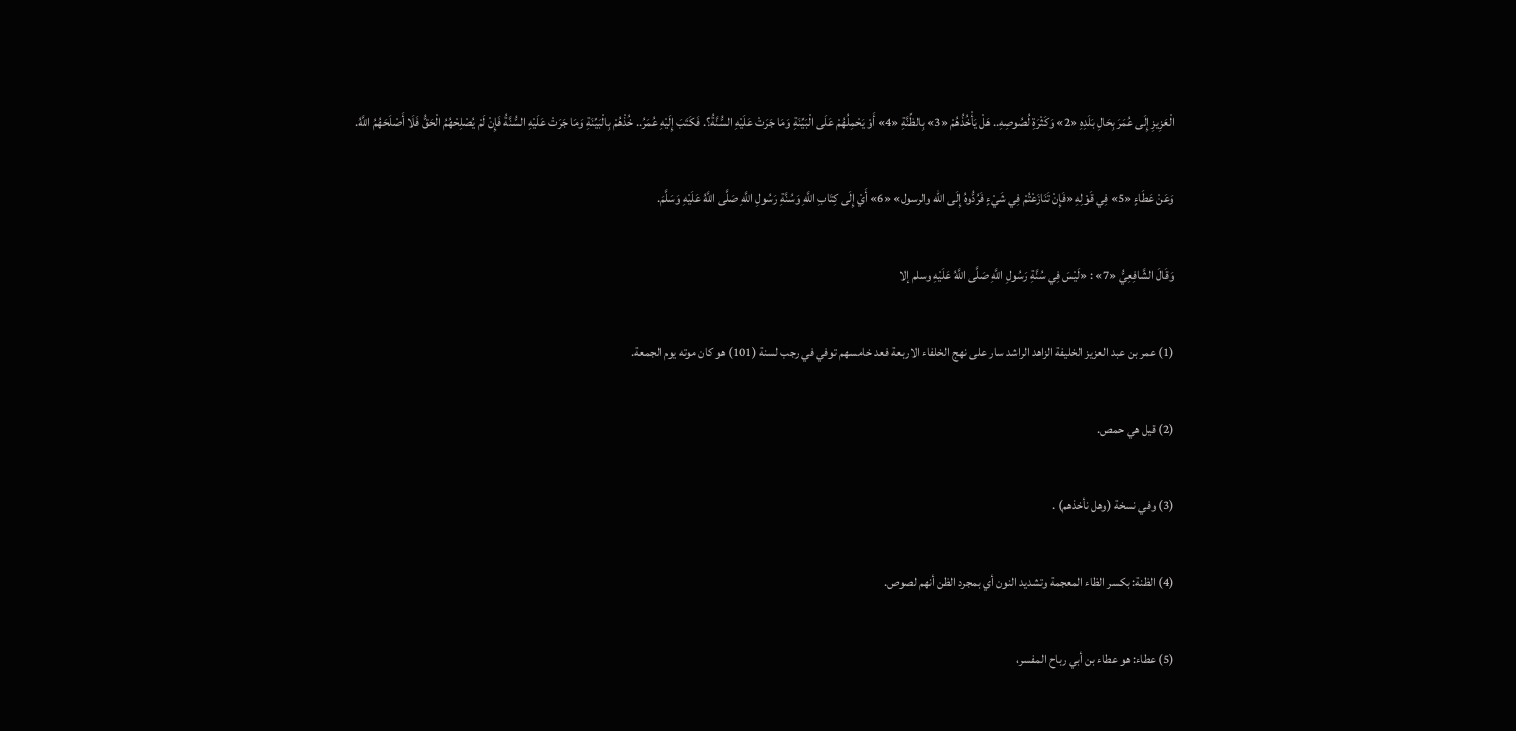الْعَزِيزِ إِلَى عُمَرَ بِحَالِ بَلَدِهِ «2» وَكَثْرَةِ لُصُوصِهِ.. هَلْ يَأْخُذُهُمْ «3» بِالظِّنَّةِ «4» أَوْ يَحْمِلُهُمْ عَلَى الْبَيِّنَةِ وَمَا جَرَتْ عَلَيْهِ السُّنَّةُ؟. فَكَتَبَ إِلَيْهِ عُمَرُ.. خُذْهُمْ بِالْبَيِّنَةِ وَمَا جَرَتْ عَلَيْهِ السُّنَّةُ فَإِنْ لَمْ يُصْلِحْهُمُ الْحَقُّ فَلَا أَصْلَحَهُمُ اللَّهُ.

وَعَنْ عَطَاءٍ «5» فِي قَوْلِهِ «فَإِنْ تَنَازَعْتُمْ فِي شَيْءٍ فَرُدُّوهُ إِلَى الله والرسول» «6» أَيْ إِلَى كِتَابِ اللَّهِ وَسُنَّةِ رَسُولِ اللَّهِ صَلَّى اللَّهُ عَلَيْهِ وَسَلَّمَ.

وَقَالَ الشَّافِعِيُّ «7» : «لَيْسَ فِي سُنَّةِ رَسُولِ اللَّهِ صَلَّى اللَّهُ عَلَيْهِ وسلم إلا

(1) عمر بن عبد العزيز الخليفة الزاهد الراشد سار على نهج الخلفاء الاربعة فعد خامسهم توفي في رجب لسنة (101) هو كان موته يوم الجمعة.

(2) قيل هي حمص.

(3) وفي نسخة (وهل نأخذهم) .

(4) الظنة: بكسر الظاء المعجمة وتشديد النون أي بمجرد الظن أنهم لصوص.

(5) عطاء: هو عطاء بن أبي رباح المفسر،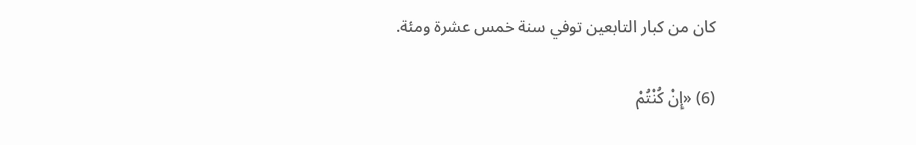كان من كبار التابعين توفي سنة خمس عشرة ومئة.

(6) «إِنْ كُنْتُمْ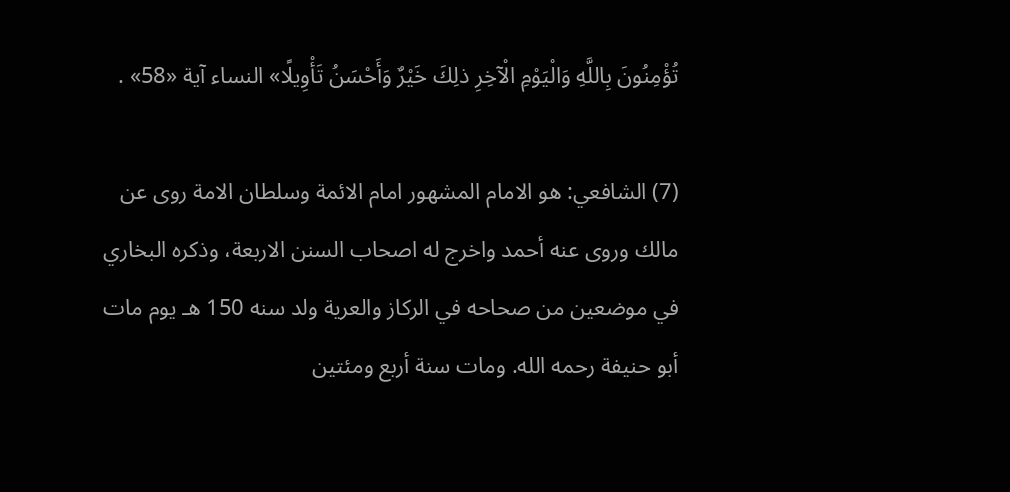تُؤْمِنُونَ بِاللَّهِ وَالْيَوْمِ الْآخِرِ ذلِكَ خَيْرٌ وَأَحْسَنُ تَأْوِيلًا» النساء آية «58» .

(7) الشافعي: هو الامام المشهور امام الائمة وسلطان الامة روى عن مالك وروى عنه أحمد واخرج له اصحاب السنن الاربعة، وذكره البخاري في موضعين من صحاحه في الركاز والعرية ولد سنه 150 هـ يوم مات أبو حنيفة رحمه الله. ومات سنة أربع ومئتين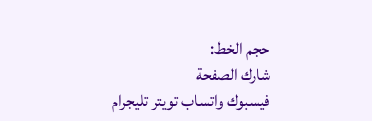حجم الخط:
شارك الصفحة
فيسبوك واتساب تويتر تليجرام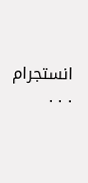انستجرام
. . .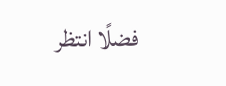فضلًا انتظر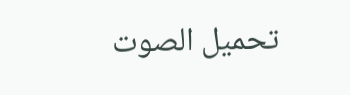تحميل الصوت